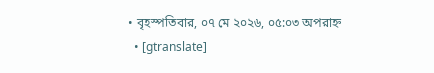• বৃহস্পতিবার, ০৭ মে ২০২৬, ০৫:০৩ অপরাহ্ন
  • [gtranslate]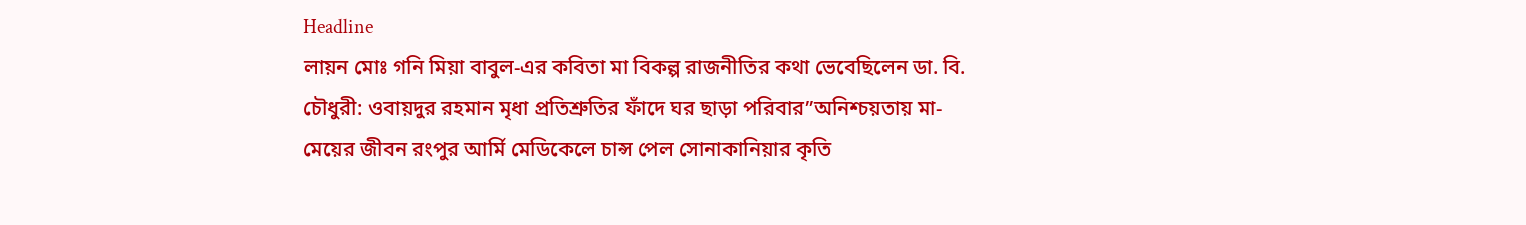Headline
লায়ন মোঃ গনি মিয়া বাবুল-এর কবিতা মা বিকল্প রাজনীতির কথা ভেবেছিলেন ডা. বি. চৌধুরী: ওবায়দুর রহমান মৃধা প্রতিশ্রুতির ফাঁদে ঘর ছাড়া পরিবার”অনিশ্চয়তায় মা-মেয়ের জীবন রংপুর আর্মি মেডিকেলে চান্স পেল সোনাকানিয়ার কৃতি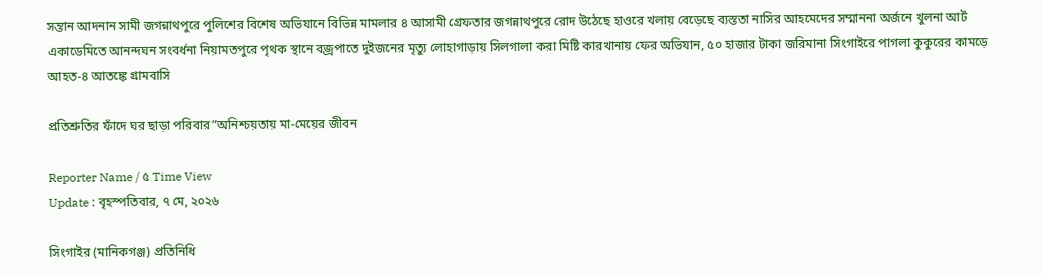সন্তান আদনান সামী জগন্নাথপুরে পুলিশের বিশেষ অভিযানে বিভিন্ন মামলার ৪ আসামী গ্রেফতার জগন্নাথপুরে রোদ উঠেছে হাওরে খলায় বেড়েছে ব্যস্ততা নাসির আহমেদের সম্মাননা অর্জনে খুলনা আর্ট একাডেমিতে আনন্দঘন সংবর্ধনা নিয়ামতপুরে পৃথক স্থানে বজ্রপাতে দুইজনের মৃত্যু লোহাগাড়ায় সিলগালা করা মিষ্টি কারখানায় ফের অভিযান, ৫০ হাজার টাকা জরিমানা সিংগাইরে পাগলা কুকুরের কামড়ে আহত-৪ আতঙ্কে গ্রামবাসি

প্রতিশ্রুতির ফাঁদে ঘর ছাড়া পরিবার”অনিশ্চয়তায় মা-মেয়ের জীবন

Reporter Name / ৫ Time View
Update : বৃহস্পতিবার, ৭ মে, ২০২৬

সিংগাইর (মানিকগঞ্জ) প্রতিনিধি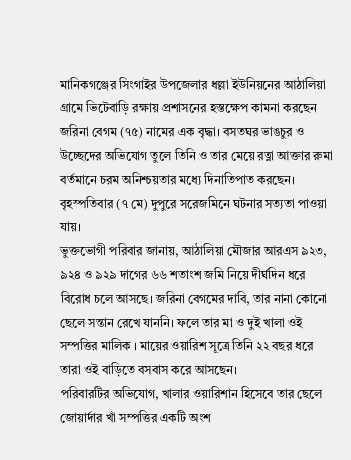মানিকগঞ্জের সিংগাইর উপজেলার ধল্লা ইউনিয়নের আঠালিয়া গ্রামে ভিটেবাড়ি রক্ষায় প্রশাসনের হস্তক্ষেপ কামনা করছেন জরিনা বেগম (৭৫) নামের এক বৃদ্ধা। বসতঘর ভাঙচুর ও উচ্ছেদের অভিযোগ তুলে তিনি ও তার মেয়ে রত্না আক্তার রুমা বর্তমানে চরম অনিশ্চয়তার মধ্যে দিনাতিপাত করছেন।
বৃহস্পতিবার (৭ মে) দুপুরে সরেজমিনে ঘটনার সত্যতা পাওয়া যায়।
ভুক্তভোগী পরিবার জানায়, আঠালিয়া মৌজার আরএস ৯২৩, ৯২৪ ও ৯২৯ দাগের ৬৬ শতাংশ জমি নিয়ে দীর্ঘদিন ধরে বিরোধ চলে আসছে। জরিনা বেগমের দাবি, তার নানা কোনো ছেলে সন্তান রেখে যাননি। ফলে তার মা ও দুই খালা ওই সম্পত্তির মালিক । মায়ের ওয়ারিশ সূত্রে তিনি ২২ বছর ধরে তারা ওই বাড়িতে বসবাস করে আসছেন।
পরিবারটির অভিযোগ, খালার ওয়ারিশান হিসেবে তার ছেলে জোয়ার্দার খাঁ সম্পত্তির একটি অংশ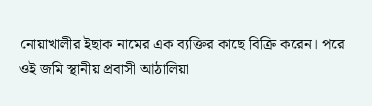নোয়াখালীর ইছাক নামের এক ব্যক্তির কাছে বিক্রি করেন। পরে ওই জমি স্থানীয় প্রবাসী আঠালিয়া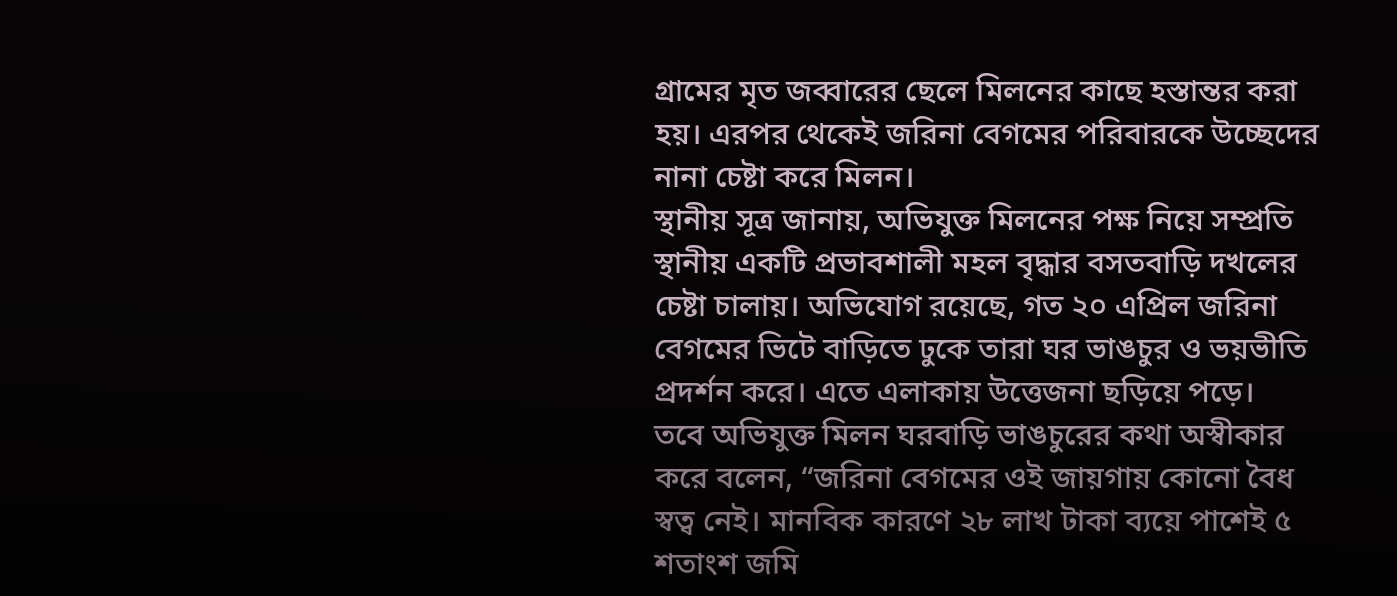গ্রামের মৃত জব্বারের ছেলে মিলনের কাছে হস্তান্তর করা হয়। এরপর থেকেই জরিনা বেগমের পরিবারকে উচ্ছেদের নানা চেষ্টা করে মিলন।
স্থানীয় সূত্র জানায়, অভিযুক্ত মিলনের পক্ষ নিয়ে সম্প্রতি স্থানীয় একটি প্রভাবশালী মহল বৃদ্ধার বসতবাড়ি দখলের চেষ্টা চালায়। অভিযোগ রয়েছে, গত ২০ এপ্রিল জরিনা বেগমের ভিটে বাড়িতে ঢুকে তারা ঘর ভাঙচুর ও ভয়ভীতি প্রদর্শন করে। এতে এলাকায় উত্তেজনা ছড়িয়ে পড়ে।
তবে অভিযুক্ত মিলন ঘরবাড়ি ভাঙচুরের কথা অস্বীকার করে বলেন, “জরিনা বেগমের ওই জায়গায় কোনো বৈধ স্বত্ব নেই। মানবিক কারণে ২৮ লাখ টাকা ব্যয়ে পাশেই ৫ শতাংশ জমি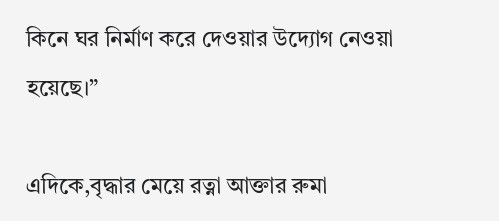কিনে ঘর নির্মাণ করে দেওয়ার উদ্যোগ নেওয়া হয়েছে।”

এদিকে,বৃদ্ধার মেয়ে রত্না আক্তার রুমা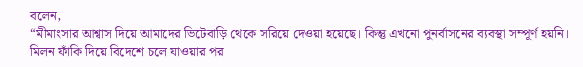বলেন,
“মীমাংসার আশ্বাস দিয়ে আমাদের ভিটেবাড়ি থেকে সরিয়ে দেওয়া হয়েছে। কিন্তু এখনো পুনর্বাসনের ব্যবস্থা সম্পূর্ণ হয়নি। মিলন ফাঁকি দিয়ে বিদেশে চলে যাওয়ার পর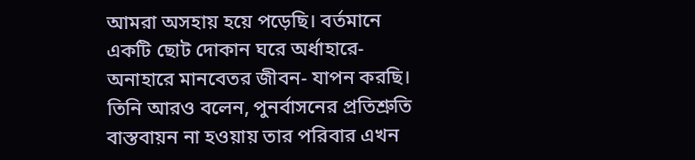আমরা অসহায় হয়ে পড়েছি। বর্তমানে একটি ছোট দোকান ঘরে অর্ধাহারে-অনাহারে মানবেতর জীবন- যাপন করছি।
তিনি আরও বলেন, পুনর্বাসনের প্রতিশ্রুতি বাস্তবায়ন না হওয়ায় তার পরিবার এখন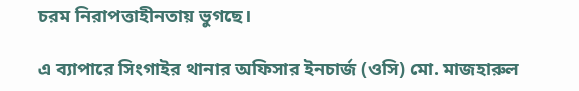চরম নিরাপত্তাহীনতায় ভুগছে।

এ ব্যাপারে সিংগাইর থানার অফিসার ইনচার্জ (ওসি) মো. মাজহারুল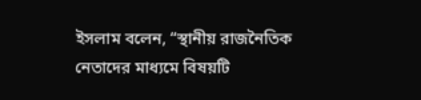ইসলাম বলেন, “স্থানীয় রাজনৈতিক নেতাদের মাধ্যমে বিষয়টি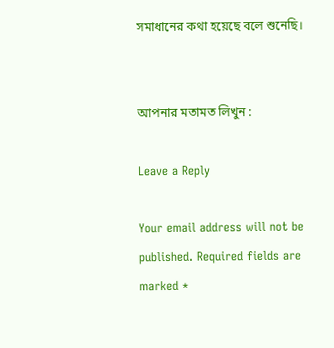সমাধানের কথা হয়েছে বলে শুনেছি।


আপনার মতামত লিখুন :

Leave a Reply

Your email address will not be published. Required fields are marked *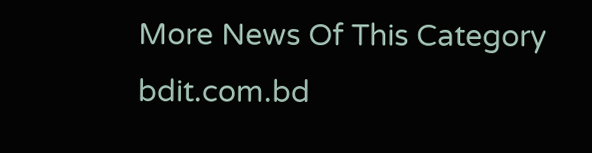More News Of This Category
bdit.com.bd